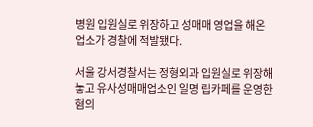병원 입원실로 위장하고 성매매 영업을 해온 업소가 경찰에 적발됐다.

서울 강서경찰서는 정형외과 입원실로 위장해놓고 유사성매매업소인 일명 립카페를 운영한 혐의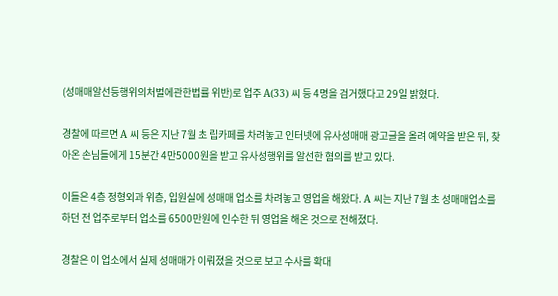(성매매알선등행위의처벌에관한법률 위반)로 업주 A(33) 씨 등 4명을 검거했다고 29일 밝혔다.

경찰에 따르면 A 씨 등은 지난 7월 초 립카페를 차려놓고 인터넷에 유사성매매 광고글을 올려 예약을 받은 뒤, 찾아온 손님들에게 15분간 4만5000원을 받고 유사성행위를 알선한 혐의를 받고 있다.

이들은 4층 정형외과 위층, 입원실에 성매매 업소를 차려놓고 영업을 해왔다. A 씨는 지난 7월 초 성매매업소를 하던 전 업주로부터 업소를 6500만원에 인수한 뒤 영업을 해온 것으로 전해졌다.

경찰은 이 업소에서 실제 성매매가 이뤄졌을 것으로 보고 수사를 확대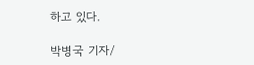하고 있다.

박병국 기자/